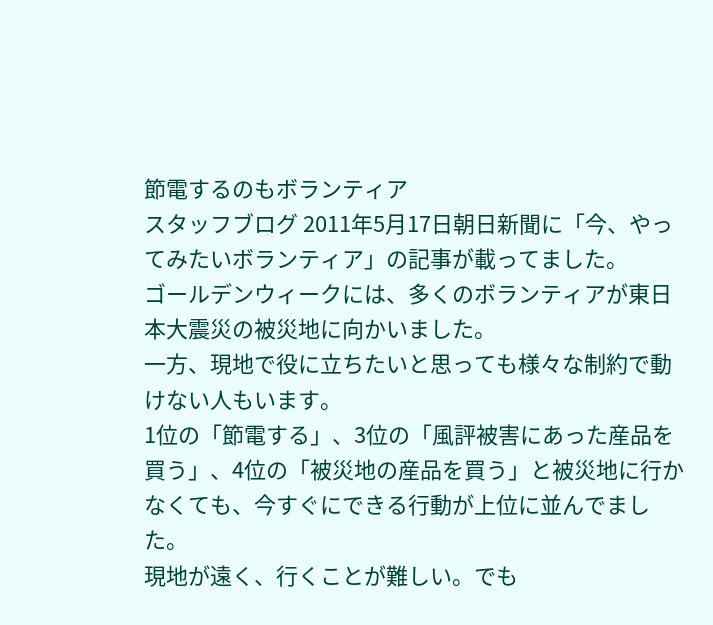節電するのもボランティア
スタッフブログ 2011年5月17日朝日新聞に「今、やってみたいボランティア」の記事が載ってました。
ゴールデンウィークには、多くのボランティアが東日本大震災の被災地に向かいました。
一方、現地で役に立ちたいと思っても様々な制約で動けない人もいます。
1位の「節電する」、3位の「風評被害にあった産品を買う」、4位の「被災地の産品を買う」と被災地に行かなくても、今すぐにできる行動が上位に並んでました。
現地が遠く、行くことが難しい。でも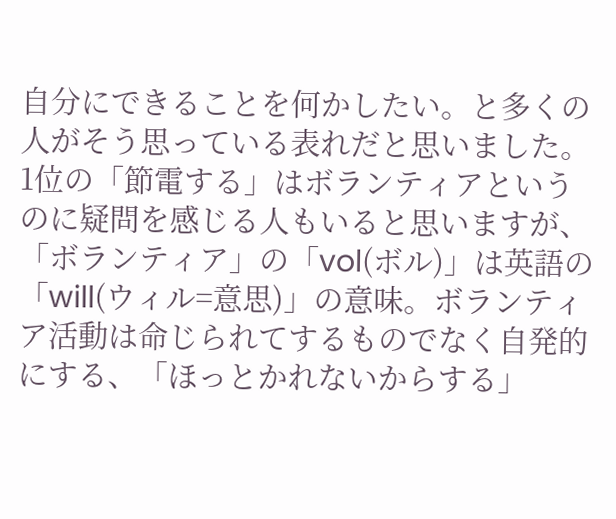自分にできることを何かしたい。と多くの人がそう思っている表れだと思いました。
1位の「節電する」はボランティアというのに疑問を感じる人もいると思いますが、「ボランティア」の「vol(ボル)」は英語の「will(ウィル=意思)」の意味。ボランティア活動は命じられてするものでなく自発的にする、「ほっとかれないからする」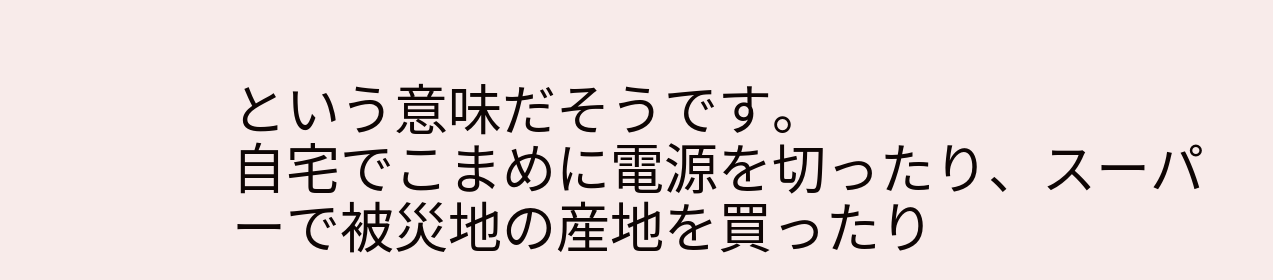という意味だそうです。
自宅でこまめに電源を切ったり、スーパーで被災地の産地を買ったり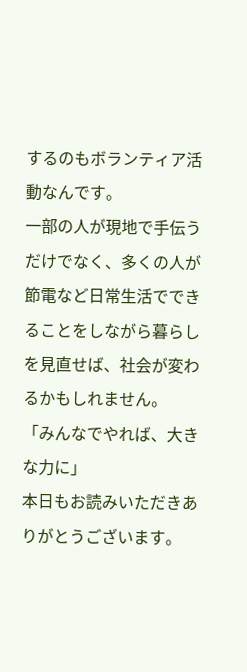するのもボランティア活動なんです。
一部の人が現地で手伝うだけでなく、多くの人が節電など日常生活でできることをしながら暮らしを見直せば、社会が変わるかもしれません。
「みんなでやれば、大きな力に」
本日もお読みいただきありがとうございます。